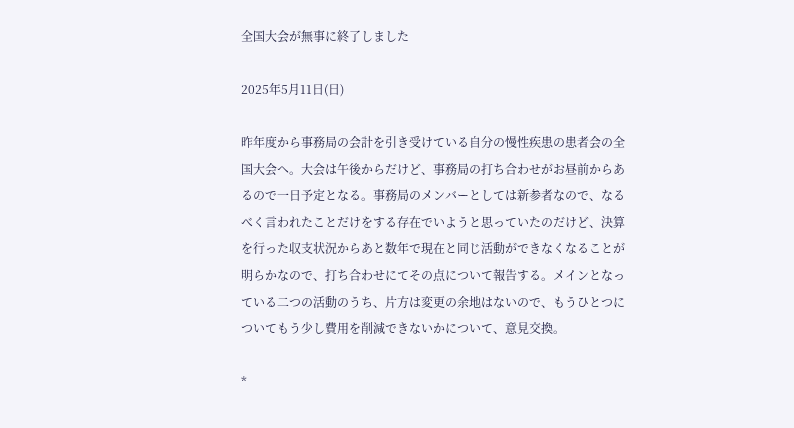全国大会が無事に終了しました

2025年5月11日(日)

昨年度から事務局の会計を引き受けている自分の慢性疾患の患者会の全国大会へ。大会は午後からだけど、事務局の打ち合わせがお昼前からあるので一日予定となる。事務局のメンバーとしては新参者なので、なるべく言われたことだけをする存在でいようと思っていたのだけど、決算を行った収支状況からあと数年で現在と同じ活動ができなくなることが明らかなので、打ち合わせにてその点について報告する。メインとなっている二つの活動のうち、片方は変更の余地はないので、もうひとつについてもう少し費用を削減できないかについて、意見交換。

*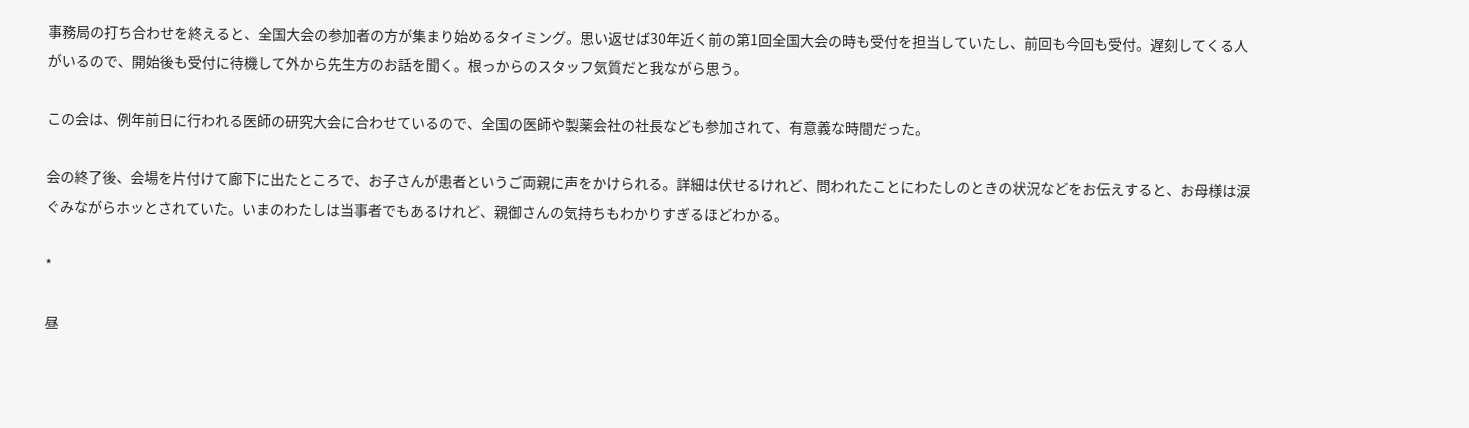事務局の打ち合わせを終えると、全国大会の参加者の方が集まり始めるタイミング。思い返せば30年近く前の第1回全国大会の時も受付を担当していたし、前回も今回も受付。遅刻してくる人がいるので、開始後も受付に待機して外から先生方のお話を聞く。根っからのスタッフ気質だと我ながら思う。

この会は、例年前日に行われる医師の研究大会に合わせているので、全国の医師や製薬会社の社長なども参加されて、有意義な時間だった。

会の終了後、会場を片付けて廊下に出たところで、お子さんが患者というご両親に声をかけられる。詳細は伏せるけれど、問われたことにわたしのときの状況などをお伝えすると、お母様は涙ぐみながらホッとされていた。いまのわたしは当事者でもあるけれど、親御さんの気持ちもわかりすぎるほどわかる。

*

昼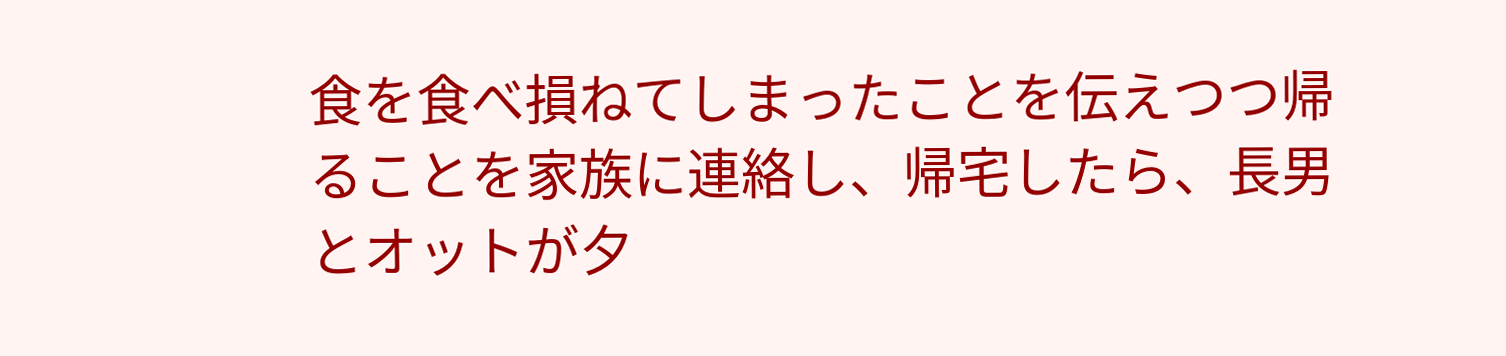食を食べ損ねてしまったことを伝えつつ帰ることを家族に連絡し、帰宅したら、長男とオットが夕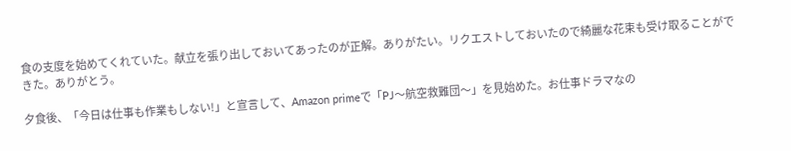食の支度を始めてくれていた。献立を張り出しておいてあったのが正解。ありがたい。リクエストしておいたので綺麗な花束も受け取ることができた。ありがとう。

夕食後、「今日は仕事も作業もしない!」と宣言して、Amazon primeで「PJ〜航空救難団〜」を見始めた。お仕事ドラマなの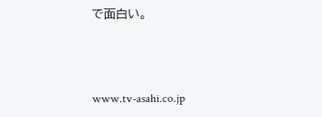で面白い。



www.tv-asahi.co.jp